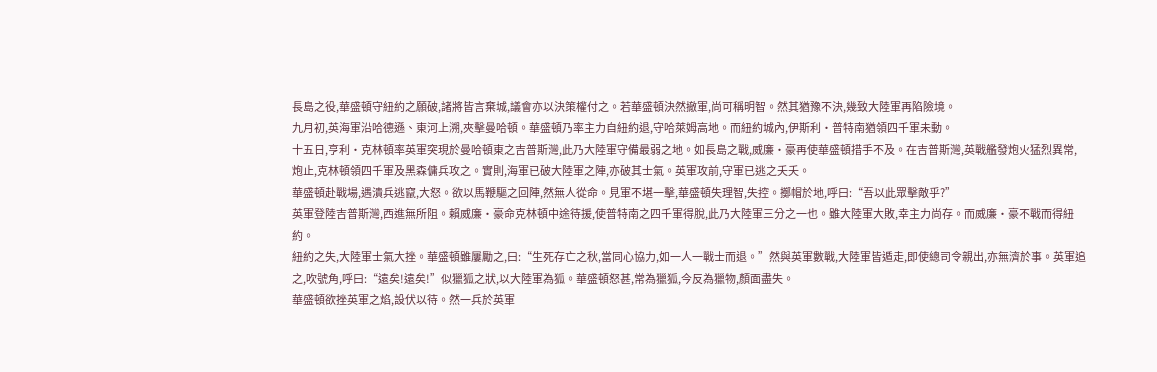長島之役,華盛頓守紐約之願破,諸將皆言棄城,議會亦以決策權付之。若華盛頓決然撤軍,尚可稱明智。然其猶豫不決,幾致大陸軍再陷險境。
九月初,英海軍沿哈德遜、東河上溯,夾擊曼哈頓。華盛頓乃率主力自紐約退,守哈萊姆高地。而紐約城內,伊斯利·普特南猶領四千軍未動。
十五日,亨利·克林頓率英軍突現於曼哈頓東之吉普斯灣,此乃大陸軍守備最弱之地。如長島之戰,威廉·豪再使華盛頓措手不及。在吉普斯灣,英戰艦發炮火猛烈異常,炮止,克林頓領四千軍及黑森傭兵攻之。實則,海軍已破大陸軍之陣,亦破其士氣。英軍攻前,守軍已逃之夭夭。
華盛頓赴戰場,遇潰兵逃竄,大怒。欲以馬鞭驅之回陣,然無人從命。見軍不堪一擊,華盛頓失理智,失控。擲帽於地,呼曰:“吾以此眾擊敵乎?”
英軍登陸吉普斯灣,西進無所阻。賴威廉·豪命克林頓中途待援,使普特南之四千軍得脫,此乃大陸軍三分之一也。雖大陸軍大敗,幸主力尚存。而威廉·豪不戰而得紐約。
紐約之失,大陸軍士氣大挫。華盛頓雖屢勵之,曰:“生死存亡之秋,當同心協力,如一人一戰士而退。”然與英軍數戰,大陸軍皆遁走,即使總司令親出,亦無濟於事。英軍追之,吹號角,呼曰:“遠矣!遠矣!”似獵狐之狀,以大陸軍為狐。華盛頓怒甚,常為獵狐,今反為獵物,顏面盡失。
華盛頓欲挫英軍之焰,設伏以待。然一兵於英軍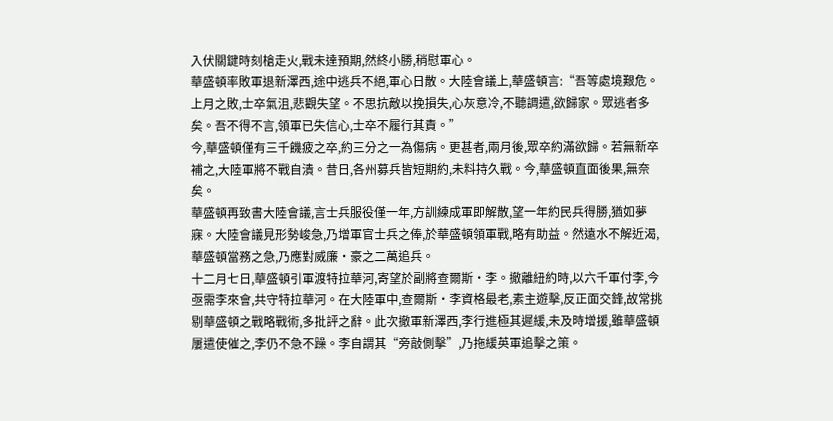入伏關鍵時刻槍走火,戰未達預期,然終小勝,稍慰軍心。
華盛頓率敗軍退新澤西,途中逃兵不絕,軍心日散。大陸會議上,華盛頓言:“吾等處境艱危。上月之敗,士卒氣沮,悲觀失望。不思抗敵以挽損失,心灰意冷,不聽調遣,欲歸家。眾逃者多矣。吾不得不言,領軍已失信心,士卒不履行其責。”
今,華盛頓僅有三千饑疲之卒,約三分之一為傷病。更甚者,兩月後,眾卒約滿欲歸。若無新卒補之,大陸軍將不戰自潰。昔日,各州募兵皆短期約,未料持久戰。今,華盛頓直面後果,無奈矣。
華盛頓再致書大陸會議,言士兵服役僅一年,方訓練成軍即解散,望一年約民兵得勝,猶如夢寐。大陸會議見形勢峻急,乃增軍官士兵之俸,於華盛頓領軍戰,略有助益。然遠水不解近渴,華盛頓當務之急,乃應對威廉·豪之二萬追兵。
十二月七日,華盛頓引軍渡特拉華河,寄望於副將查爾斯·李。撤離紐約時,以六千軍付李,今亟需李來會,共守特拉華河。在大陸軍中,查爾斯·李資格最老,素主遊擊,反正面交鋒,故常挑剔華盛頓之戰略戰術,多批評之辭。此次撤軍新澤西,李行進極其遲緩,未及時增援,雖華盛頓屢遣使催之,李仍不急不躁。李自謂其“旁敲側擊”,乃拖緩英軍追擊之策。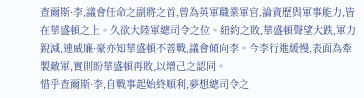查爾斯·李,議會任命之副將之首,曾為英軍職業軍官,論資歷與軍事能力,皆在華盛頓之上。久欲大陸軍總司令之位。紐約之敗,華盛頓聲望大跌,軍力銳減,連威廉·豪亦知華盛頓不善戰,議會傾向李。今李行進緩慢,表面為牽製敵軍,實則盼華盛頓再敗,以增己之認同。
惜乎查爾斯·李,自戰事起始終順利,夢想總司令之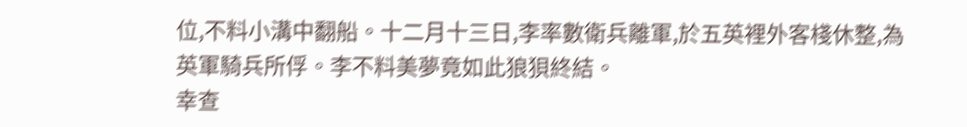位,不料小溝中翻船。十二月十三日,李率數衛兵離軍,於五英裡外客棧休整,為英軍騎兵所俘。李不料美夢竟如此狼狽終結。
幸查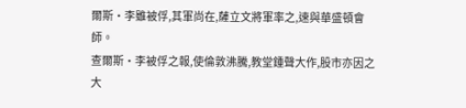爾斯·李雖被俘,其軍尚在,薩立文將軍率之,速與華盛頓會師。
查爾斯·李被俘之報,使倫敦沸騰,教堂鍾聲大作,股市亦因之大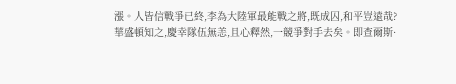漲。人皆信戰爭已終,李為大陸軍最能戰之將,既成囚,和平豈遠哉?
華盛頓知之,慶幸隊伍無恙,且心釋然,一競爭對手去矣。即查爾斯·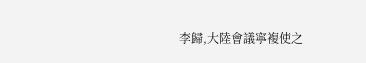李歸,大陸會議寧複使之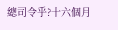總司令乎?十六個月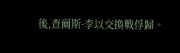後,查爾斯·李以交換戰俘歸。